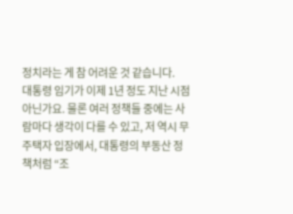정치라는 게 참 어려운 것 같습니다.
대통령 임기가 이제 1년 정도 지난 시점 아닌가요. 물론 여러 정책들 중에는 사람마다 생각이 다를 수 있고, 저 역시 무주택자 입장에서, 대통령의 부동산 정책처럼 “조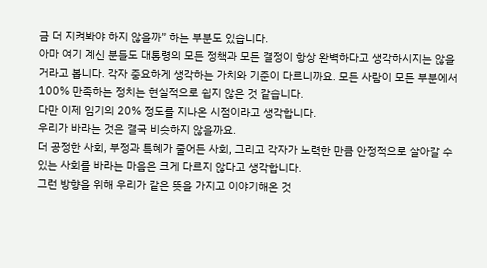금 더 지켜봐야 하지 않을까” 하는 부분도 있습니다.
아마 여기 계신 분들도 대통령의 모든 정책과 모든 결정이 항상 완벽하다고 생각하시지는 않을 거라고 봅니다. 각자 중요하게 생각하는 가치와 기준이 다르니까요. 모든 사람이 모든 부분에서 100% 만족하는 정치는 현실적으로 쉽지 않은 것 같습니다.
다만 이제 임기의 20% 정도를 지나온 시점이라고 생각합니다.
우리가 바라는 것은 결국 비슷하지 않을까요.
더 공정한 사회, 부정과 특혜가 줄어든 사회, 그리고 각자가 노력한 만큼 안정적으로 살아갈 수 있는 사회를 바라는 마음은 크게 다르지 않다고 생각합니다.
그런 방향을 위해 우리가 같은 뜻을 가지고 이야기해온 것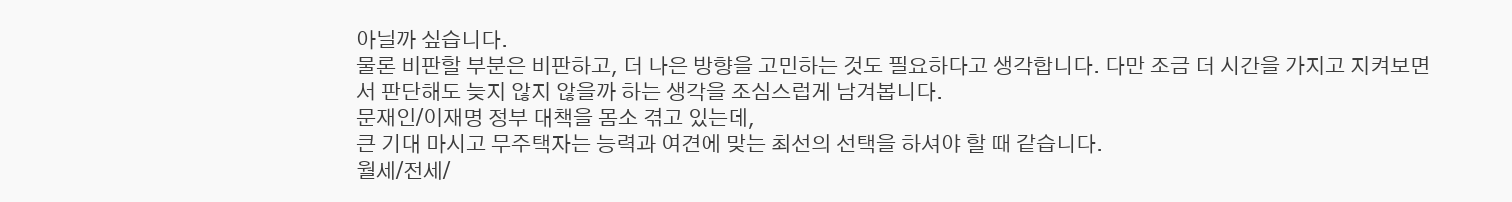아닐까 싶습니다.
물론 비판할 부분은 비판하고, 더 나은 방향을 고민하는 것도 필요하다고 생각합니다. 다만 조금 더 시간을 가지고 지켜보면서 판단해도 늦지 않지 않을까 하는 생각을 조심스럽게 남겨봅니다.
문재인/이재명 정부 대책을 몸소 겪고 있는데,
큰 기대 마시고 무주택자는 능력과 여견에 맞는 최선의 선택을 하셔야 할 때 같습니다.
월세/전세/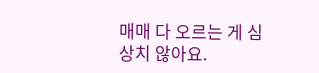매매 다 오르는 게 심상치 않아요.